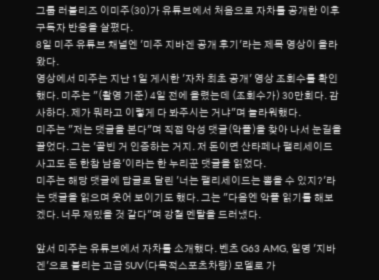그룹 러블리즈 이미주(30)가 유튜브에서 처음으로 자차를 공개한 이후 구독자 반응을 살폈다.
8일 미주 유튜브 채널엔 '미주 지바겐 공개 후기'라는 제목 영상이 올라왔다.
영상에서 미주는 지난 1일 게시한 '자차 최초 공개' 영상 조회수를 확인했다. 미주는 "(촬영 기준) 4일 전에 올렸는데 (조회수가) 30만회다. 감사하다. 제가 뭐라고 이렇게 다 봐주시는 거냐"며 놀라워했다.
미주는 "저는 댓글을 본다"며 직접 악성 댓글(악플)을 찾아 나서 눈길을 끌었다. 그는 '골빈 거 인증하는 거지. 저 돈이면 산타페나 팰리세이드 사고도 돈 한참 남음'이라는 한 누리꾼 댓글을 읽었다.
미주는 해당 댓글에 답글로 달린 '너는 팰리세이드는 뽑을 수 있지?'라는 댓글을 읽으며 웃어 보이기도 했다. 그는 "다음엔 악플 읽기를 해보겠다. 너무 재밌을 것 같다"며 강철 멘탈을 드러냈다.

앞서 미주는 유튜브에서 자차를 소개했다. 벤츠 G63 AMG, 일명 '지바겐'으로 불리는 고급 SUV(다목적스포츠차량) 모델로 가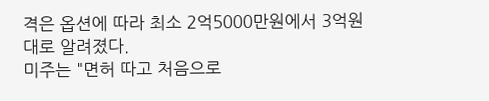격은 옵션에 따라 최소 2억5000만원에서 3억원대로 알려졌다.
미주는 "면허 따고 처음으로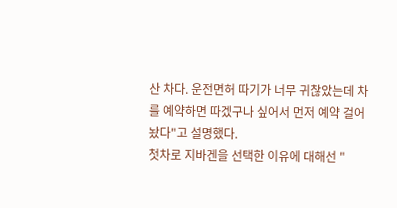산 차다. 운전면허 따기가 너무 귀찮았는데 차를 예약하면 따겠구나 싶어서 먼저 예약 걸어놨다"고 설명했다.
첫차로 지바겐을 선택한 이유에 대해선 "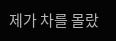제가 차를 몰랐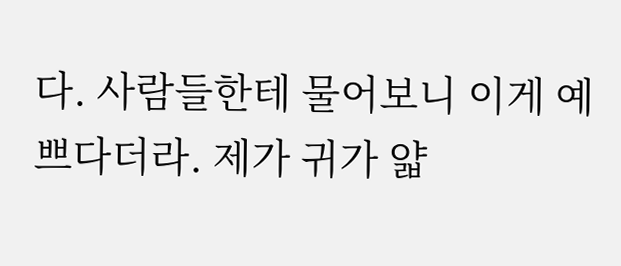다. 사람들한테 물어보니 이게 예쁘다더라. 제가 귀가 얇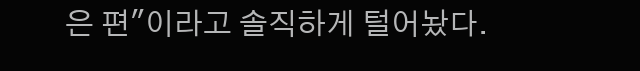은 편"이라고 솔직하게 털어놨다.